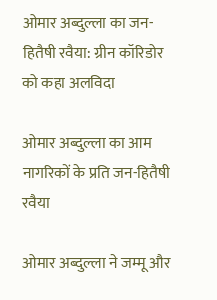ओमार अब्दुल्ला का जन-हितैषी रवैया: ग्रीन कॉरिडोर को कहा अलविदा

ओमार अब्दुल्ला का आम नागरिकों के प्रति जन-हितैषी रवैया

ओमार अब्दुल्ला ने जम्मू और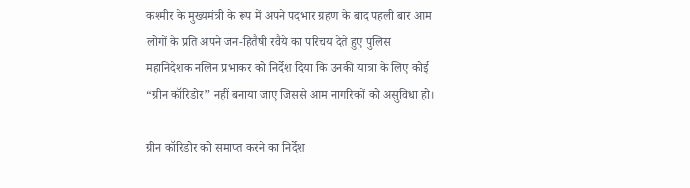कश्मीर के मुख्यमंत्री के रूप में अपने पदभार ग्रहण के बाद पहली बार आम लोगों के प्रति अपने जन-हितैषी रवैये का परिचय देते हुए पुलिस महानिदेशक नलिन प्रभाकर को निर्देश दिया कि उनकी यात्रा के लिए कोई “ग्रीन कॉरिडोर” नहीं बनाया जाए जिससे आम नागरिकों को असुविधा हो।

ग्रीन कॉरिडोर को समाप्त करने का निर्देश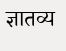ज्ञातव्य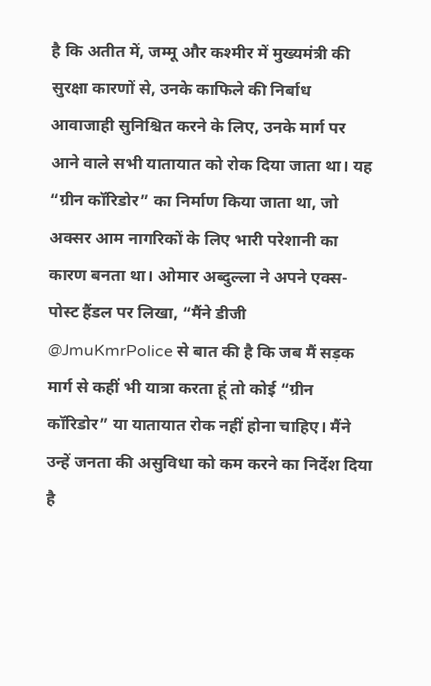है कि अतीत में, जम्मू और कश्मीर में मुख्यमंत्री की सुरक्षा कारणों से, उनके काफिले की निर्बाध आवाजाही सुनिश्चित करने के लिए, उनके मार्ग पर आने वाले सभी यातायात को रोक दिया जाता था। यह “ग्रीन कॉरिडोर” का निर्माण किया जाता था, जो अक्सर आम नागरिकों के लिए भारी परेशानी का कारण बनता था। ओमार अब्दुल्ला ने अपने एक्स-पोस्ट हैंडल पर लिखा, “मैंने डीजी @JmuKmrPolice से बात की है कि जब मैं सड़क मार्ग से कहीं भी यात्रा करता हूं तो कोई “ग्रीन कॉरिडोर” या यातायात रोक नहीं होना चाहिए। मैंने उन्हें जनता की असुविधा को कम करने का निर्देश दिया है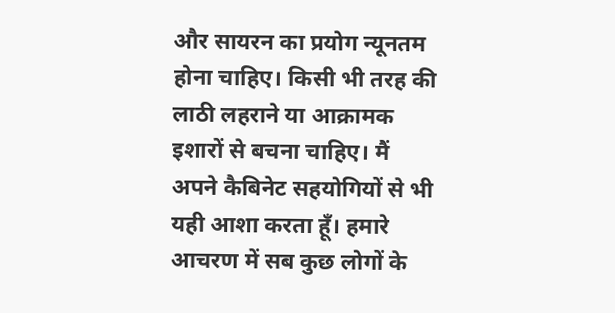और सायरन का प्रयोग न्यूनतम होना चाहिए। किसी भी तरह की लाठी लहराने या आक्रामक इशारों से बचना चाहिए। मैं अपने कैबिनेट सहयोगियों से भी यही आशा करता हूँ। हमारे आचरण में सब कुछ लोगों के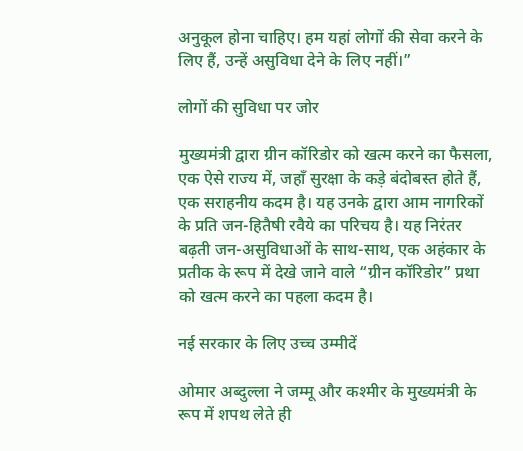अनुकूल होना चाहिए। हम यहां लोगों की सेवा करने के लिए हैं, उन्हें असुविधा देने के लिए नहीं।”

लोगों की सुविधा पर जोर

मुख्यमंत्री द्वारा ग्रीन कॉरिडोर को खत्म करने का फैसला, एक ऐसे राज्य में, जहाँ सुरक्षा के कड़े बंदोबस्त होते हैं, एक सराहनीय कदम है। यह उनके द्वारा आम नागरिकों के प्रति जन-हितैषी रवैये का परिचय है। यह निरंतर बढ़ती जन-असुविधाओं के साथ-साथ, एक अहंकार के प्रतीक के रूप में देखे जाने वाले “ग्रीन कॉरिडोर” प्रथा को खत्म करने का पहला कदम है।

नई सरकार के लिए उच्च उम्मीदें

ओमार अब्दुल्ला ने जम्मू और कश्मीर के मुख्यमंत्री के रूप में शपथ लेते ही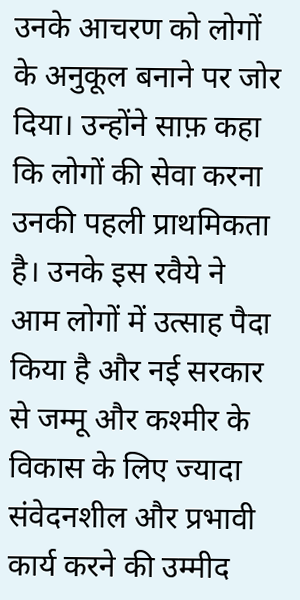उनके आचरण को लोगों के अनुकूल बनाने पर जोर दिया। उन्होंने साफ़ कहा कि लोगों की सेवा करना उनकी पहली प्राथमिकता है। उनके इस रवैये ने आम लोगों में उत्साह पैदा किया है और नई सरकार से जम्मू और कश्मीर के विकास के लिए ज्यादा संवेदनशील और प्रभावी कार्य करने की उम्मीद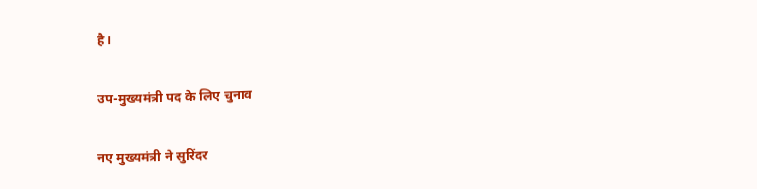है।

उप-मुख्यमंत्री पद के लिए चुनाव

नए मुख्यमंत्री ने सुरिंदर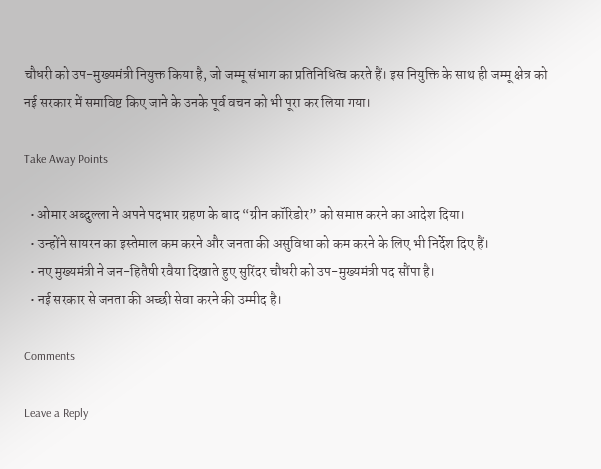चौधरी को उप-मुख्यमंत्री नियुक्त किया है, जो जम्मू संभाग का प्रतिनिधित्व करते हैं। इस नियुक्ति के साथ ही जम्मू क्षेत्र को नई सरकार में समाविष्ट किए जाने के उनके पूर्व वचन को भी पूरा कर लिया गया।

Take Away Points

  • ओमार अब्दुल्ला ने अपने पदभार ग्रहण के बाद “ग्रीन कॉरिडोर” को समाप्त करने का आदेश दिया।
  • उन्होंने सायरन का इस्तेमाल कम करने और जनता की असुविधा को कम करने के लिए भी निर्देश दिए हैं।
  • नए मुख्यमंत्री ने जन-हितैषी रवैया दिखाते हुए सुरिंदर चौधरी को उप-मुख्यमंत्री पद सौंपा है।
  • नई सरकार से जनता की अच्छी सेवा करने की उम्मीद है।

Comments

Leave a Reply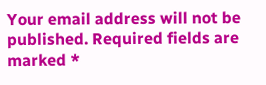Your email address will not be published. Required fields are marked *